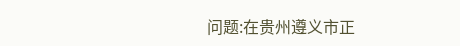问题:在贵州遵义市正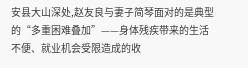安县大山深处,赵友良与妻子简琴面对的是典型的“多重困难叠加”——身体残疾带来的生活不便、就业机会受限造成的收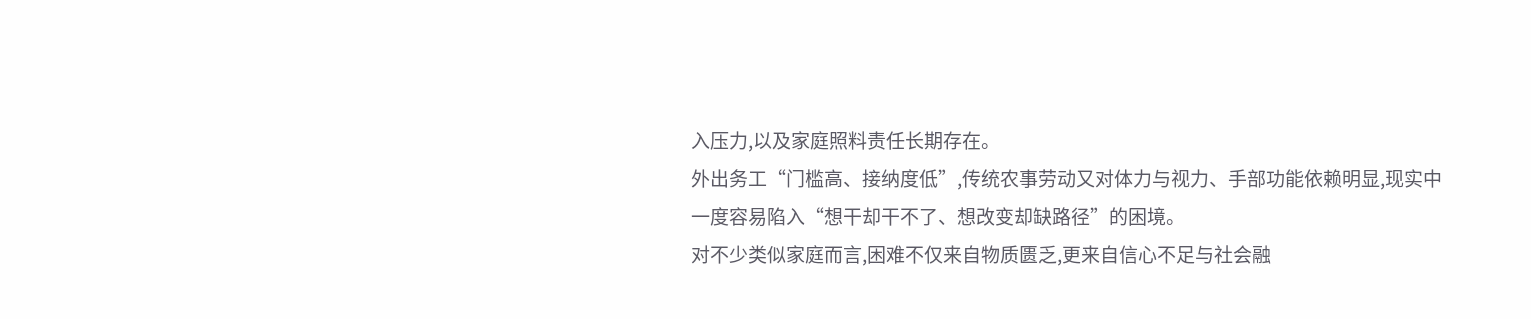入压力,以及家庭照料责任长期存在。
外出务工“门槛高、接纳度低”,传统农事劳动又对体力与视力、手部功能依赖明显,现实中一度容易陷入“想干却干不了、想改变却缺路径”的困境。
对不少类似家庭而言,困难不仅来自物质匮乏,更来自信心不足与社会融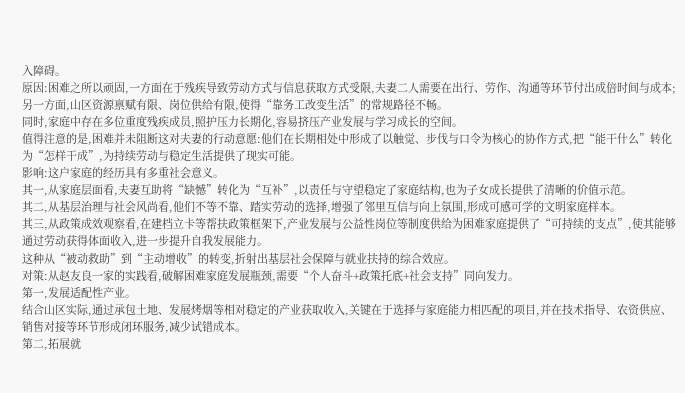入障碍。
原因:困难之所以顽固,一方面在于残疾导致劳动方式与信息获取方式受限,夫妻二人需要在出行、劳作、沟通等环节付出成倍时间与成本;另一方面,山区资源禀赋有限、岗位供给有限,使得“靠务工改变生活”的常规路径不畅。
同时,家庭中存在多位重度残疾成员,照护压力长期化,容易挤压产业发展与学习成长的空间。
值得注意的是,困难并未阻断这对夫妻的行动意愿:他们在长期相处中形成了以触觉、步伐与口令为核心的协作方式,把“能干什么”转化为“怎样干成”,为持续劳动与稳定生活提供了现实可能。
影响:这户家庭的经历具有多重社会意义。
其一,从家庭层面看,夫妻互助将“缺憾”转化为“互补”,以责任与守望稳定了家庭结构,也为子女成长提供了清晰的价值示范。
其二,从基层治理与社会风尚看,他们不等不靠、踏实劳动的选择,增强了邻里互信与向上氛围,形成可感可学的文明家庭样本。
其三,从政策成效观察看,在建档立卡等帮扶政策框架下,产业发展与公益性岗位等制度供给为困难家庭提供了“可持续的支点”,使其能够通过劳动获得体面收入,进一步提升自我发展能力。
这种从“被动救助”到“主动增收”的转变,折射出基层社会保障与就业扶持的综合效应。
对策:从赵友良一家的实践看,破解困难家庭发展瓶颈,需要“个人奋斗+政策托底+社会支持”同向发力。
第一,发展适配性产业。
结合山区实际,通过承包土地、发展烤烟等相对稳定的产业获取收入,关键在于选择与家庭能力相匹配的项目,并在技术指导、农资供应、销售对接等环节形成闭环服务,减少试错成本。
第二,拓展就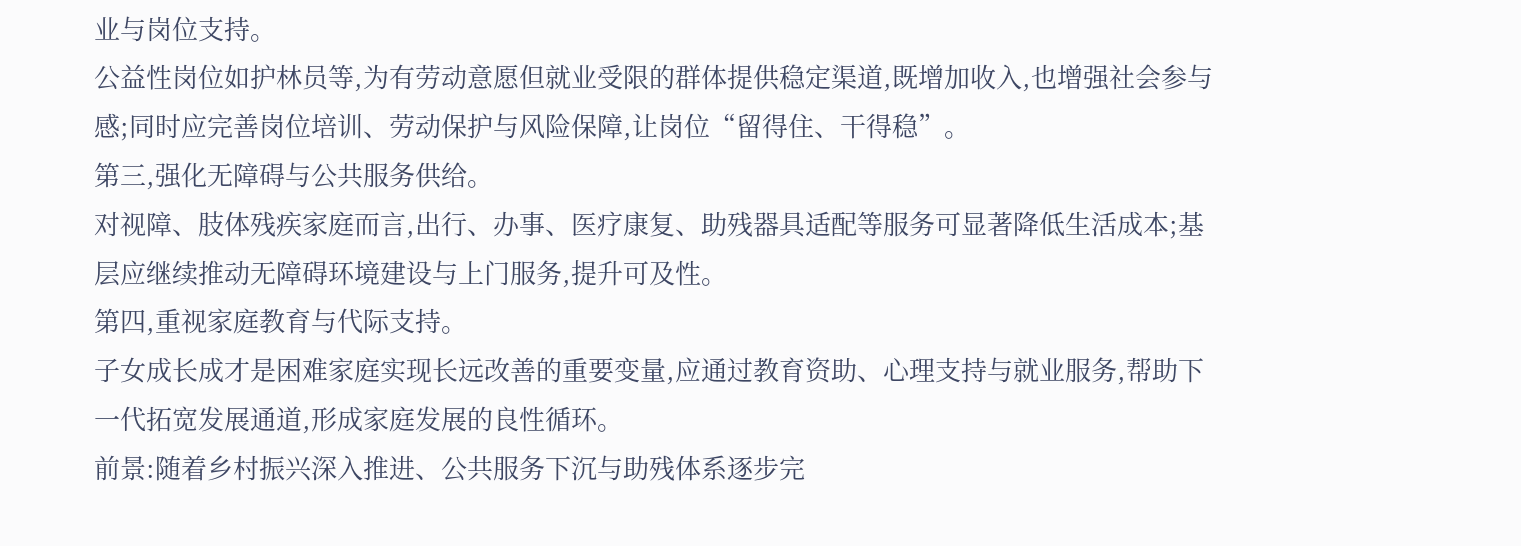业与岗位支持。
公益性岗位如护林员等,为有劳动意愿但就业受限的群体提供稳定渠道,既增加收入,也增强社会参与感;同时应完善岗位培训、劳动保护与风险保障,让岗位“留得住、干得稳”。
第三,强化无障碍与公共服务供给。
对视障、肢体残疾家庭而言,出行、办事、医疗康复、助残器具适配等服务可显著降低生活成本;基层应继续推动无障碍环境建设与上门服务,提升可及性。
第四,重视家庭教育与代际支持。
子女成长成才是困难家庭实现长远改善的重要变量,应通过教育资助、心理支持与就业服务,帮助下一代拓宽发展通道,形成家庭发展的良性循环。
前景:随着乡村振兴深入推进、公共服务下沉与助残体系逐步完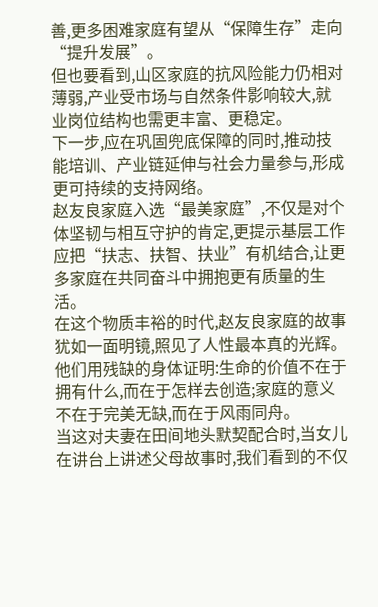善,更多困难家庭有望从“保障生存”走向“提升发展”。
但也要看到,山区家庭的抗风险能力仍相对薄弱,产业受市场与自然条件影响较大,就业岗位结构也需更丰富、更稳定。
下一步,应在巩固兜底保障的同时,推动技能培训、产业链延伸与社会力量参与,形成更可持续的支持网络。
赵友良家庭入选“最美家庭”,不仅是对个体坚韧与相互守护的肯定,更提示基层工作应把“扶志、扶智、扶业”有机结合,让更多家庭在共同奋斗中拥抱更有质量的生活。
在这个物质丰裕的时代,赵友良家庭的故事犹如一面明镜,照见了人性最本真的光辉。
他们用残缺的身体证明:生命的价值不在于拥有什么,而在于怎样去创造;家庭的意义不在于完美无缺,而在于风雨同舟。
当这对夫妻在田间地头默契配合时,当女儿在讲台上讲述父母故事时,我们看到的不仅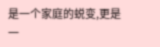是一个家庭的蜕变,更是一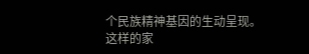个民族精神基因的生动呈现。
这样的家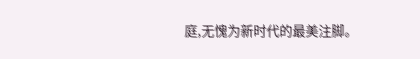庭,无愧为新时代的最美注脚。